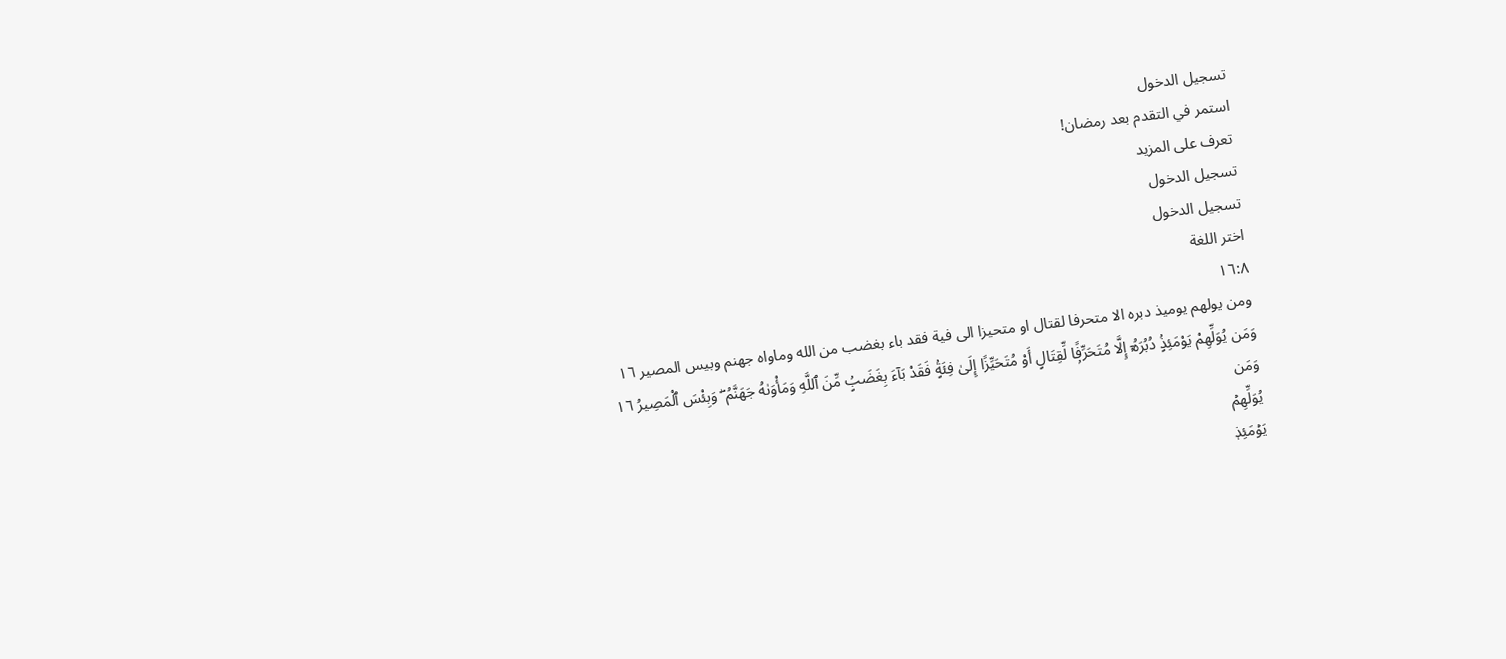تسجيل الدخول
استمر في التقدم بعد رمضان!
تعرف على المزيد
تسجيل الدخول
تسجيل الدخول
اختر اللغة
١٦:٨
ومن يولهم يوميذ دبره الا متحرفا لقتال او متحيزا الى فية فقد باء بغضب من الله وماواه جهنم وبيس المصير ١٦
وَمَن يُوَلِّهِمْ يَوْمَئِذٍۢ دُبُرَهُۥٓ إِلَّا مُتَحَرِّفًۭا لِّقِتَالٍ أَوْ مُتَحَيِّزًا إِلَىٰ فِئَةٍۢ فَقَدْ بَآءَ بِغَضَبٍۢ مِّنَ ٱللَّهِ وَمَأْوَىٰهُ جَهَنَّمُ ۖ وَبِئْسَ ٱلْمَصِيرُ ١٦
وَمَن
يُوَلِّهِمۡ
يَوۡمَئِذٖ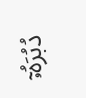دُبُرَهُۥٓ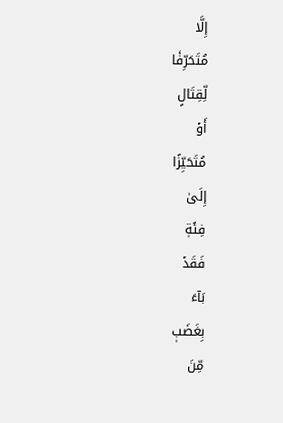إِلَّا
مُتَحَرِّفٗا
لِّقِتَالٍ
أَوۡ
مُتَحَيِّزًا
إِلَىٰ
فِئَةٖ
فَقَدۡ
بَآءَ
بِغَضَبٖ
مِّنَ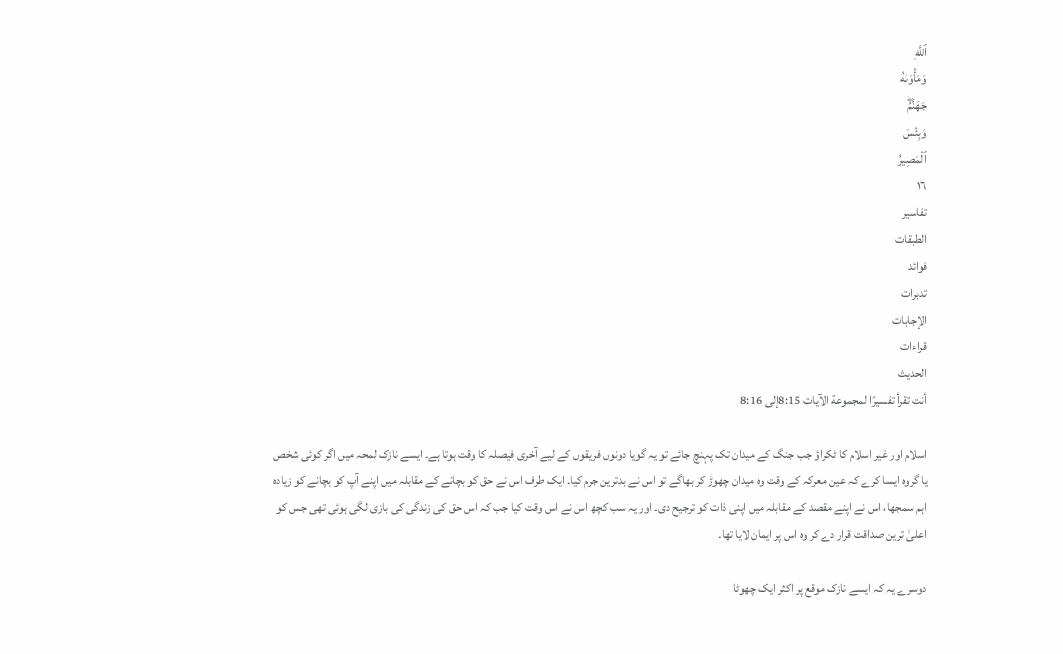ٱللَّهِ
وَمَأۡوَىٰهُ
جَهَنَّمُۖ
وَبِئۡسَ
ٱلۡمَصِيرُ
١٦
تفاسير
الطبقات
فوائد
تدبرات
الإجابات
قراءات
الحديث
أنت تقرأ تفسيرًا لمجموعة الآيات 8:15إلى 8:16

اسلام اور غیر اسلام کا ٹکراؤ جب جنگ کے میدان تک پہنچ جائے تو یہ گویا دونوں فریقوں کے ليے آخری فیصلہ کا وقت ہوتا ہے۔ ایسے نازک لمحہ میں اگر کوئی شخص یا گروہ ایسا کرے کہ عین معرکہ کے وقت وہ میدان چھوڑ کر بھاگے تو اس نے بدترین جرم کیا۔ ایک طرف اس نے حق کو بچانے کے مقابلہ میں اپنے آپ کو بچانے کو زیادہ اہم سمجھا، اس نے اپنے مقصد کے مقابلہ میں اپنی ذات کو ترجیح دی۔ اور یہ سب کچھ اس نے اس وقت کیا جب کہ اس حق کی زندگی کی بازی لگی ہوئی تھی جس کو اعلیٰ ترین صداقت قرار دے کر وہ اس پر ایمان لایا تھا۔

دوسرے یہ کہ ایسے نازک موقع پر اکثر ایک چھوٹا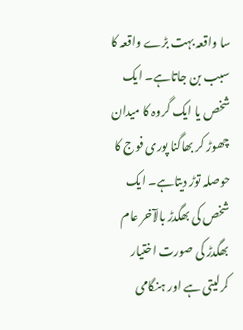سا واقعہ بہت بڑے واقعہ کا سبب بن جاتاہے۔ ایک شخص یا ایک گروہ کا میدان چھوڑ کر بھاگنا پوری فوج کا حوصلہ توڑ دیتاہے۔ ایک شخص کی بھگدڑ بالآخر عام بھگدڑ کی صورت اختیار کرلیتی ہے اور ہنگامی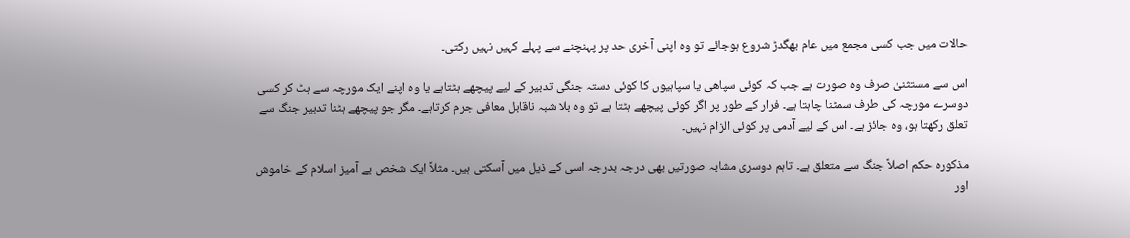حالات میں جب کسی مجمع میں عام بھگدڑ شروع ہوجائے تو وہ اپنی آخری حد پر پہنچنے سے پہلے کہیں نہیں رکتی۔

اس سے مستثنیٰ صرف وہ صورت ہے جب کہ کوئی سپاهی یا سپاہیوں کا کوئی دستہ جنگی تدبیر کے ليے پیچھے ہٹتاہے یا وہ اپنے ایک مورچہ سے ہٹ کر کسی دوسرے مورچہ کی طرف سمٹنا چاہتا ہے۔ فرار کے طور پر اگر کوئی پیچھے ہٹتا ہے تو وہ بلا شبہ ناقابل معافی جرم کرتاہے۔ مگر جو پیچھے ہٹنا تدبیر جنگ سے تعلق رکھتا ہو، وہ جائز ہے۔ اس کے ليے آدمی پر کوئی الزام نہیں۔

مذکورہ حکم اصلاً جنگ سے متعلق ہے۔ تاہم دوسری مشابہ صورتیں بھی درجہ بدرجہ اسی کے ذیل میں آسکتی ہیں۔ مثلاً ایک شخص بے آمیز اسلام کے خاموش اور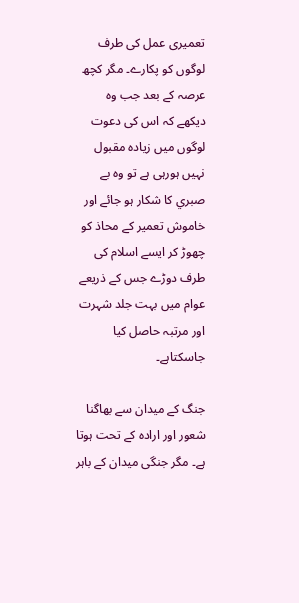تعمیری عمل کی طرف لوگوں کو پکارے۔ مگر کچھ عرصہ کے بعد جب وہ دیکھے کہ اس کی دعوت لوگوں میں زیادہ مقبول نہیں ہورہی ہے تو وہ بے صبري کا شکار ہو جائے اور خاموش تعمیر کے محاذ کو چھوڑ کر ایسے اسلام کی طرف دوڑے جس کے ذریعے عوام میں بہت جلد شہرت اور مرتبہ حاصل کیا جاسکتاہے۔

جنگ کے میدان سے بھاگنا شعور اور ارادہ کے تحت ہوتا ہے۔ مگر جنگی میدان کے باہر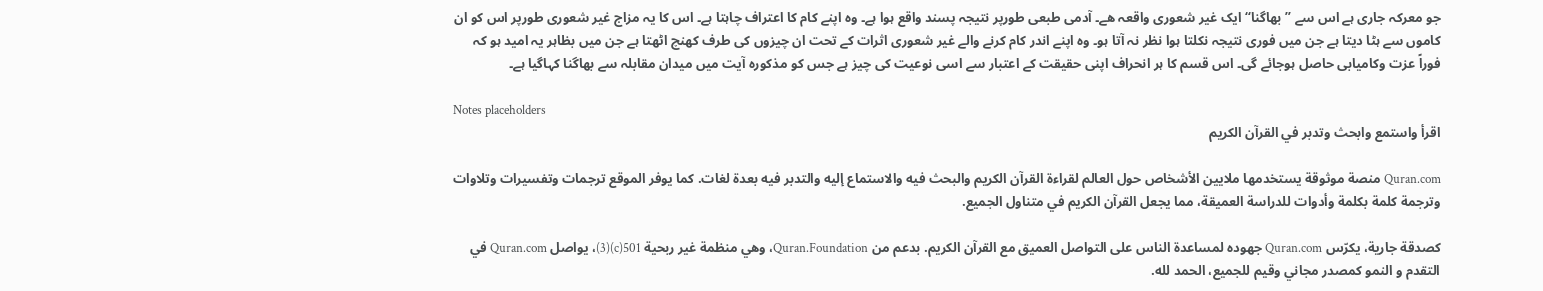جو معرکہ جاری ہے اس سے ’’بھاگنا‘‘ ایک غیر شعوری واقعہ هے۔ آدمی طبعی طورپر نتیجہ پسند واقع ہوا ہے۔ وہ اپنے کام کا اعتراف چاہتا ہے۔ اس کا یہ مزاج غیر شعوری طورپر اس کو ان کاموں سے ہٹا دیتا ہے جن میں فوری نتیجہ نکلتا ہوا نظر نہ آتا ہو۔ وہ اپنے اندر کام کرنے والے غیر شعوری اثرات کے تحت ان چیزوں کی طرف کھنچ اٹھتا ہے جن میں بظاہر یہ امید ہو کہ فوراً عزت وکامیابی حاصل ہوجائے گی۔ اس قسم کا ہر انحراف اپنی حقیقت کے اعتبار سے اسی نوعیت کی چیز ہے جس کو مذکورہ آیت میں میدان مقابلہ سے بھاگنا کہاگیا ہے۔

Notes placeholders
اقرأ واستمع وابحث وتدبر في القرآن الكريم

Quran.com منصة موثوقة يستخدمها ملايين الأشخاص حول العالم لقراءة القرآن الكريم والبحث فيه والاستماع إليه والتدبر فيه بعدة لغات. كما يوفر الموقع ترجمات وتفسيرات وتلاوات وترجمة كلمة بكلمة وأدوات للدراسة العميقة، مما يجعل القرآن الكريم في متناول الجميع.

كصدقة جارية، يكرّس Quran.com جهوده لمساعدة الناس على التواصل العميق مع القرآن الكريم. بدعم من Quran.Foundation، وهي منظمة غير ربحية 501(c)(3)، يواصل Quran.com في التقدم و النمو كمصدر مجاني وقيم للجميع، الحمد لله.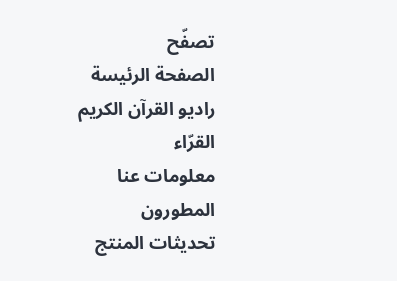تصفّح
الصفحة الرئيسة
راديو القرآن الكريم
القرّاء
معلومات عنا
المطورون
تحديثات المنتج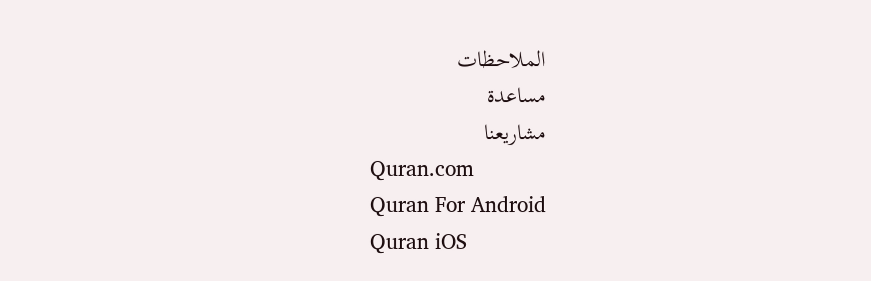الملاحظات
مساعدة
مشاريعنا
Quran.com
Quran For Android
Quran iOS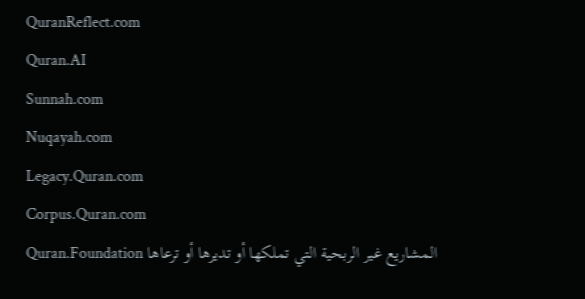QuranReflect.com
Quran.AI
Sunnah.com
Nuqayah.com
Legacy.Quran.com
Corpus.Quran.com
المشاريع غير الربحية التي تملكها أو تديرها أو ترعاها Quran.Foundation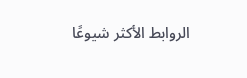الروابط الأكثر شيوعًا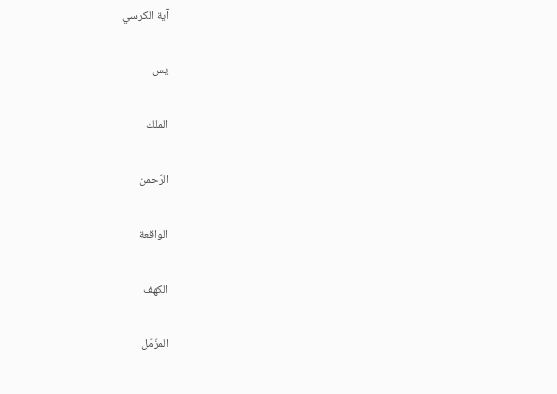آية الكرسي

يس

الملك

الرّحمن

الواقعة

الكهف

المزّمّل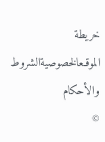خريطة الموقـعالخصوصيةالشروط والأحكام
©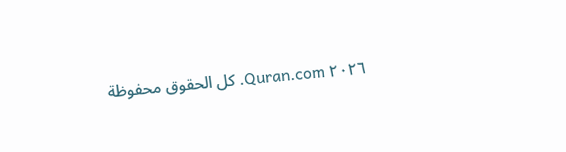٢٠٢٦ Quran.com. كل الحقوق محفوظة